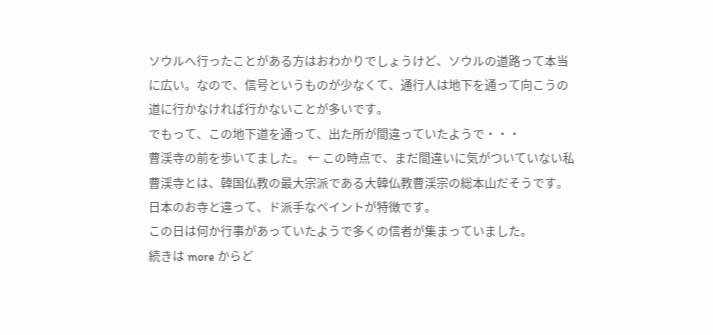ソウルへ行ったことがある方はおわかりでしょうけど、ソウルの道路って本当に広い。なので、信号というものが少なくて、通行人は地下を通って向こうの道に行かなければ行かないことが多いです。
でもって、この地下道を通って、出た所が間違っていたようで・・・
曹渓寺の前を歩いてました。 ← この時点で、まだ間違いに気がついていない私
曹渓寺とは、韓国仏教の最大宗派である大韓仏教曹渓宗の総本山だそうです。
日本のお寺と違って、ド派手なペイントが特徴です。
この日は何か行事があっていたようで多くの信者が集まっていました。
続きは more からど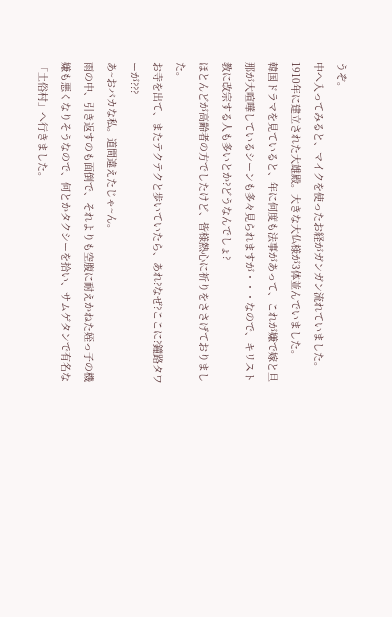うぞ。
中へ入ってみると、マイクを使ったお経がガンガン流れていました。
1910年に建立された大雄殿。大きな大仏様が3体並んでいました。
韓国ドラマを見ていると、年に何度も法事があって、これが嫌で嫁と旦那が大喧嘩しているシーンも多々見られますが・・・なので、キリスト教に改宗する人も多いとか?どうなんでしょ?
ほとんどが高齢者の方でしたけど、皆様熱心に祈りをささげておりました。
お寺を出て、またテクテクと歩いていたら、あれ?なぜ?ここに?鐘路タワーが???
あ~おバカな私。道間違えたじゃ~ん。
雨の中、引き返すのも面倒で、それよりも空腹に耐えかねた姪っ子の機嫌も悪くなりそうなので、何とかタクシーを拾い、サムゲタンで有名な「土俗村」へ行きました。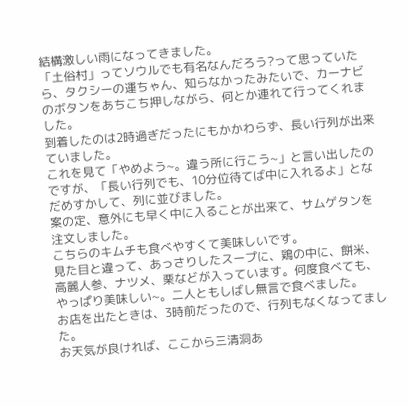結構激しい雨になってきました。
「土俗村」ってソウルでも有名なんだろう?って思っていたら、タクシーの運ちゃん、知らなかったみたいで、カーナビのボタンをあちこち押しながら、何とか連れて行ってくれました。
到着したのは2時過ぎだったにもかかわらず、長い行列が出来ていました。
これを見て「やめよう~。違う所に行こう~」と言い出したのですが、「長い行列でも、10分位待てば中に入れるよ」となだめすかして、列に並びました。
案の定、意外にも早く中に入ることが出来て、サムゲタンを注文しました。
こちらのキムチも食べやすくて美味しいです。
見た目と違って、あっさりしたスープに、鶏の中に、餅米、高麗人参、ナツメ、栗などが入っています。何度食べても、やっぱり美味しい~。二人ともしばし無言で食べました。
お店を出たときは、3時前だったので、行列もなくなってました。
お天気が良ければ、ここから三清洞あ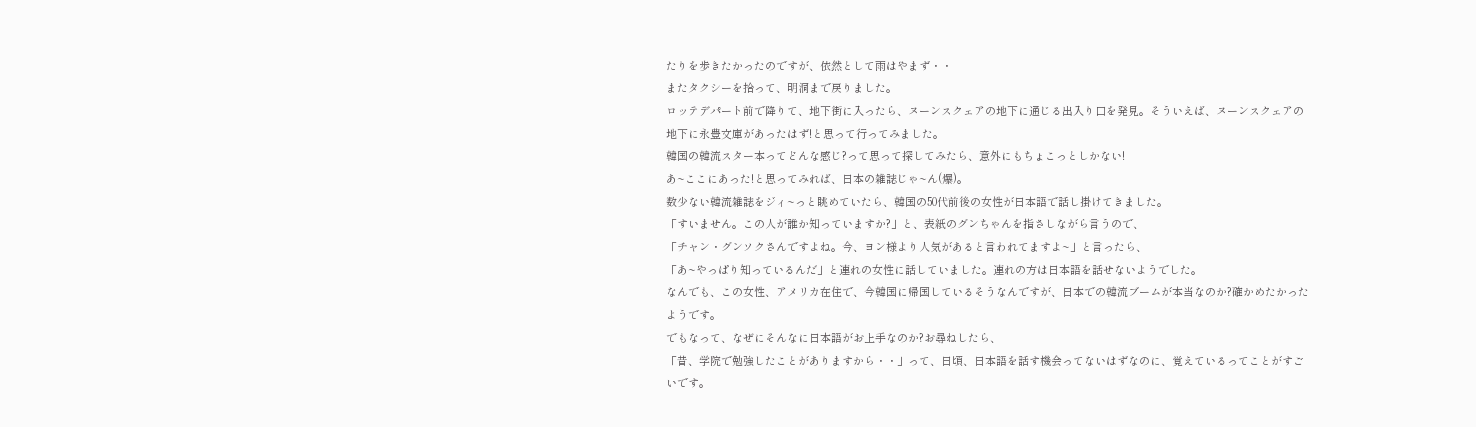たりを歩きたかったのですが、依然として雨はやまず・・
またタクシーを拾って、明洞まで戻りました。
ロッテデパート前で降りて、地下街に入ったら、ヌーンスクェアの地下に通じる出入り口を発見。そういえば、ヌーンスクェアの地下に永豊文庫があったはず!と思って行ってみました。
韓国の韓流スター本ってどんな感じ?って思って探してみたら、意外にもちょこっとしかない!
あ~ここにあった!と思ってみれば、日本の雑誌じゃ~ん(爆)。
数少ない韓流雑誌をジィ~っと眺めていたら、韓国の50代前後の女性が日本語で話し掛けてきました。
「すいません。この人が誰か知っていますか?」と、表紙のグンちゃんを指さしながら言うので、
「チャン・グンソクさんですよね。今、ヨン様より人気があると言われてますよ~」と言ったら、
「あ~やっぱり知っているんだ」と連れの女性に話していました。連れの方は日本語を話せないようでした。
なんでも、この女性、アメリカ在住で、今韓国に帰国しているそうなんですが、日本での韓流ブームが本当なのか?確かめたかったようです。
でもなって、なぜにそんなに日本語がお上手なのか?お尋ねしたら、
「昔、学院で勉強したことがありますから・・」って、日頃、日本語を話す機会ってないはずなのに、覚えているってことがすごいです。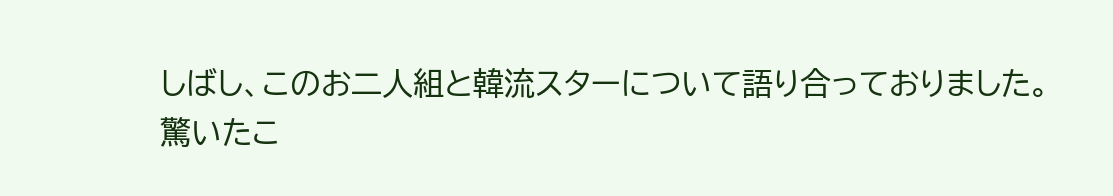しばし、このお二人組と韓流スターについて語り合っておりました。
驚いたこ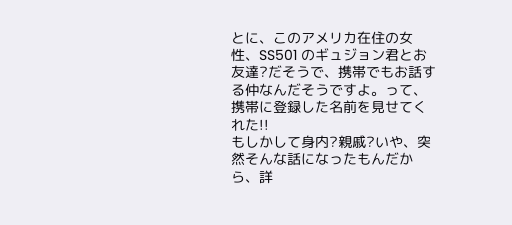とに、このアメリカ在住の女性、SS501 のギュジョン君とお友達?だそうで、携帯でもお話する仲なんだそうですよ。って、携帯に登録した名前を見せてくれた!!
もしかして身内?親戚?いや、突然そんな話になったもんだから、詳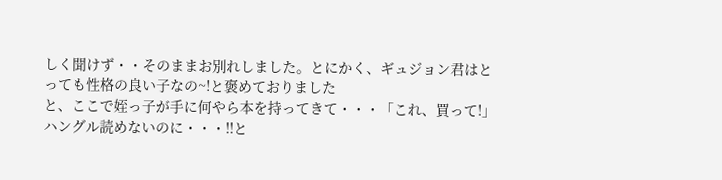しく聞けず・・そのままお別れしました。とにかく、ギュジョン君はとっても性格の良い子なの~!と褒めておりました
と、ここで姪っ子が手に何やら本を持ってきて・・・「これ、買って!」
ハングル読めないのに・・・!!と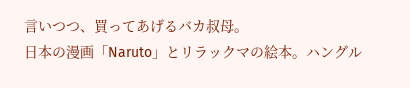言いつつ、買ってあげるバカ叔母。
日本の漫画「Naruto」とリラックマの絵本。ハングル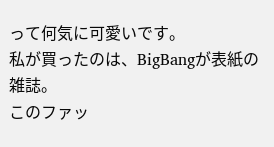って何気に可愛いです。
私が買ったのは、BigBangが表紙の雑誌。
このファッ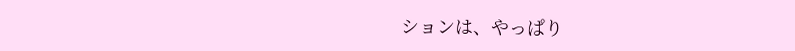ションは、やっぱり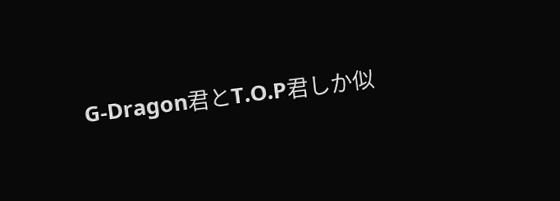G-Dragon君とT.O.P君しか似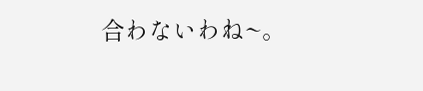合わないわね~。